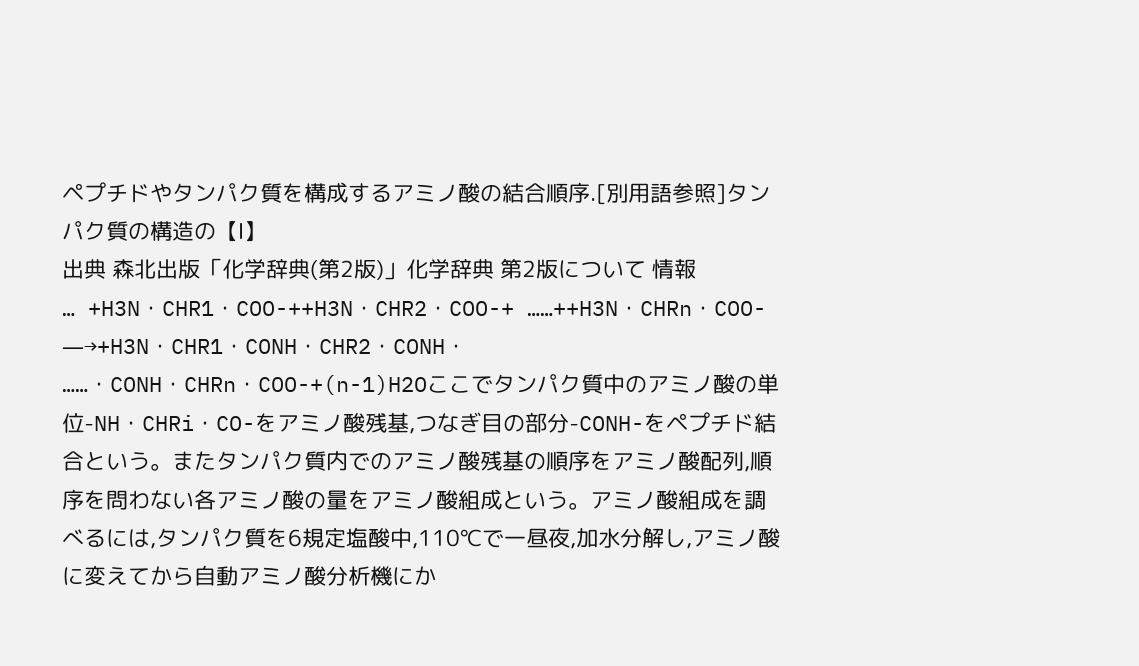ペプチドやタンパク質を構成するアミノ酸の結合順序.[別用語参照]タンパク質の構造の【Ⅰ】
出典 森北出版「化学辞典(第2版)」化学辞典 第2版について 情報
… +H3N・CHR1・COO-++H3N・CHR2・COO-+ ……++H3N・CHRn・COO- ―→+H3N・CHR1・CONH・CHR2・CONH・ ……・CONH・CHRn・COO-+(n-1)H2Oここでタンパク質中のアミノ酸の単位-NH・CHRi・CO-をアミノ酸残基,つなぎ目の部分-CONH-をペプチド結合という。またタンパク質内でのアミノ酸残基の順序をアミノ酸配列,順序を問わない各アミノ酸の量をアミノ酸組成という。アミノ酸組成を調べるには,タンパク質を6規定塩酸中,110℃で一昼夜,加水分解し,アミノ酸に変えてから自動アミノ酸分析機にか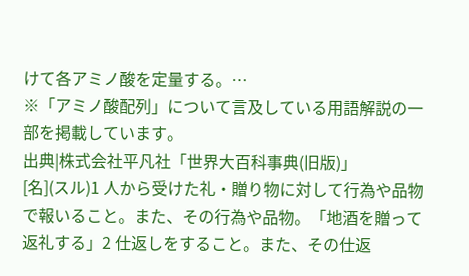けて各アミノ酸を定量する。…
※「アミノ酸配列」について言及している用語解説の一部を掲載しています。
出典|株式会社平凡社「世界大百科事典(旧版)」
[名](スル)1 人から受けた礼・贈り物に対して行為や品物で報いること。また、その行為や品物。「地酒を贈って返礼する」2 仕返しをすること。また、その仕返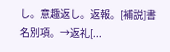し。意趣返し。返報。[補説]書名別項。→返礼[...